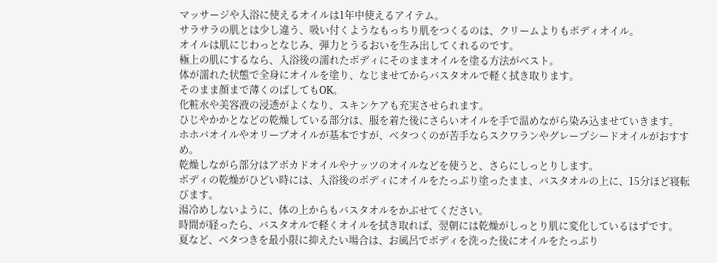マッサージや入浴に使えるオイルは1年中使えるアイテム。
サラサラの肌とは少し違う、吸い付くようなもっちり肌をつくるのは、クリームよりもボディオイル。
オイルは肌にじわっとなじみ、弾力とうるおいを生み出してくれるのです。
極上の肌にするなら、入浴後の濡れたボディにそのままオイルを塗る方法がベスト。
体が濡れた状態で全身にオイルを塗り、なじませてからバスタオルで軽く拭き取ります。
そのまま顔まで薄くのばしてもOK。
化粧水や美容液の浸透がよくなり、スキンケアも充実させられます。
ひじやかかとなどの乾燥している部分は、服を着た後にさらいオイルを手で温めながら染み込ませていきます。
ホホバオイルやオリーブオイルが基本ですが、ベタつくのが苦手ならスクワランやグレープシードオイルがおすすめ。
乾燥しながら部分はアボカドオイルやナッツのオイルなどを使うと、さらにしっとりします。
ボディの乾燥がひどい時には、入浴後のボディにオイルをたっぷり塗ったまま、バスタオルの上に、15分ほど寝転びます。
湯冷めしないように、体の上からもバスタオルをかぶせてください。
時間が経ったら、バスタオルで軽くオイルを拭き取れば、翌朝には乾燥がしっとり肌に変化しているはずです。
夏など、ベタつきを最小限に抑えたい場合は、お風呂でボディを洗った後にオイルをたっぷり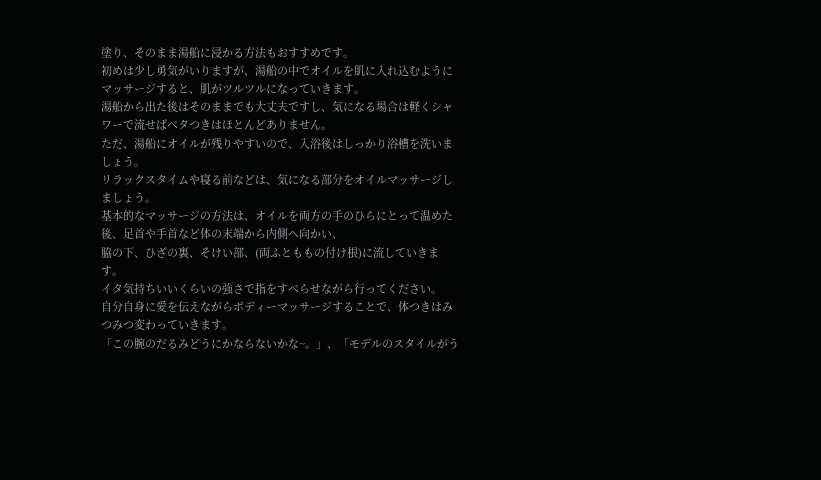塗り、そのまま湯船に浸かる方法もおすすめです。
初めは少し勇気がいりますが、湯船の中でオイルを肌に入れ込むようにマッサージすると、肌がツルツルになっていきます。
湯船から出た後はそのままでも大丈夫ですし、気になる場合は軽くシャワーで流せばベタつきはほとんどありません。
ただ、湯船にオイルが残りやすいので、入浴後はしっかり浴槽を洗いましょう。
リラックスタイムや寝る前などは、気になる部分をオイルマッサージしましょう。
基本的なマッサージの方法は、オイルを両方の手のひらにとって温めた後、足首や手首など体の末端から内側へ向かい、
脇の下、ひざの裏、そけい部、(両ふとももの付け根)に流していきます。
イタ気持ちいいくらいの強さで指をすべらせながら行ってください。
自分自身に愛を伝えながらボディーマッサージすることで、体つきはみつみつ変わっていきます。
「この腕のだるみどうにかならないかな~。」、「モデルのスタイルがう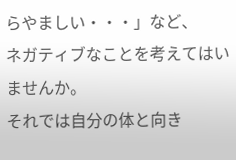らやましい・・・」など、
ネガティブなことを考えてはいませんか。
それでは自分の体と向き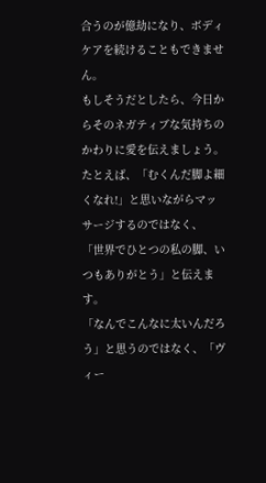合うのが億劫になり、ボディケアを続けることもできません。
もしそうだとしたら、今日からそのネガティブな気持ちのかわりに愛を伝えましょう。
たとえば、「むくんだ脚よ細くなれ!」と思いながらマッサージするのではなく、
「世界でひとつの私の脚、いつもありがとう」と伝えます。
「なんでこんなに太いんだろう」と思うのではなく、「ヴィー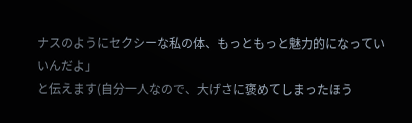ナスのようにセクシーな私の体、もっともっと魅力的になっていいんだよ」
と伝えます(自分一人なので、大げさに褒めてしまったほう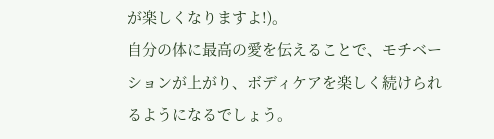が楽しくなりますよ!)。
自分の体に最高の愛を伝えることで、モチベーションが上がり、ボディケアを楽しく続けられるようになるでしょう。